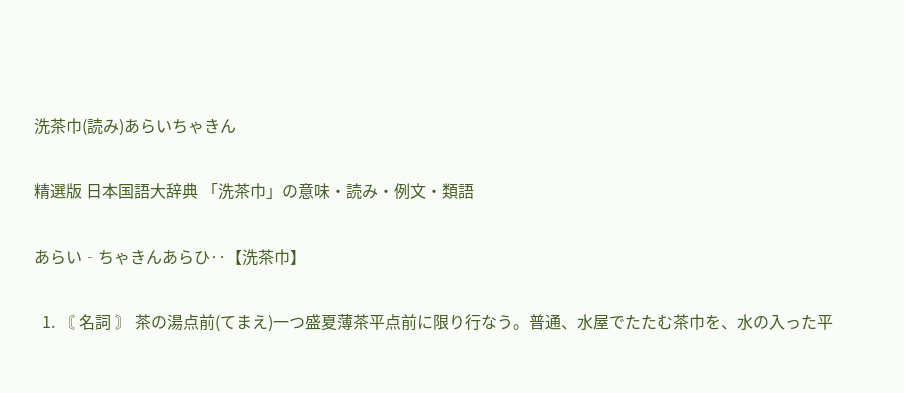洗茶巾(読み)あらいちゃきん

精選版 日本国語大辞典 「洗茶巾」の意味・読み・例文・類語

あらい‐ちゃきんあらひ‥【洗茶巾】

  1. 〘 名詞 〙 茶の湯点前(てまえ)一つ盛夏薄茶平点前に限り行なう。普通、水屋でたたむ茶巾を、水の入った平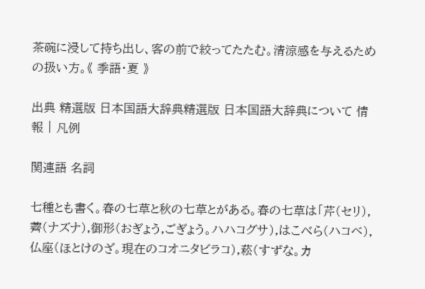茶碗に浸して持ち出し、客の前で絞ってたたむ。清涼感を与えるための扱い方。《 季語・夏 》

出典 精選版 日本国語大辞典精選版 日本国語大辞典について 情報 | 凡例

関連語 名詞

七種とも書く。春の七草と秋の七草とがある。春の七草は「芹(セリ),薺(ナズナ),御形(おぎょう,ごぎょう。ハハコグサ),はこべら(ハコベ),仏座(ほとけのざ。現在のコオニタビラコ),菘(すずな。カ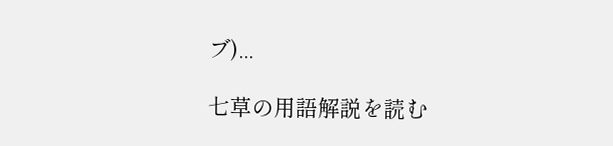ブ)...

七草の用語解説を読む